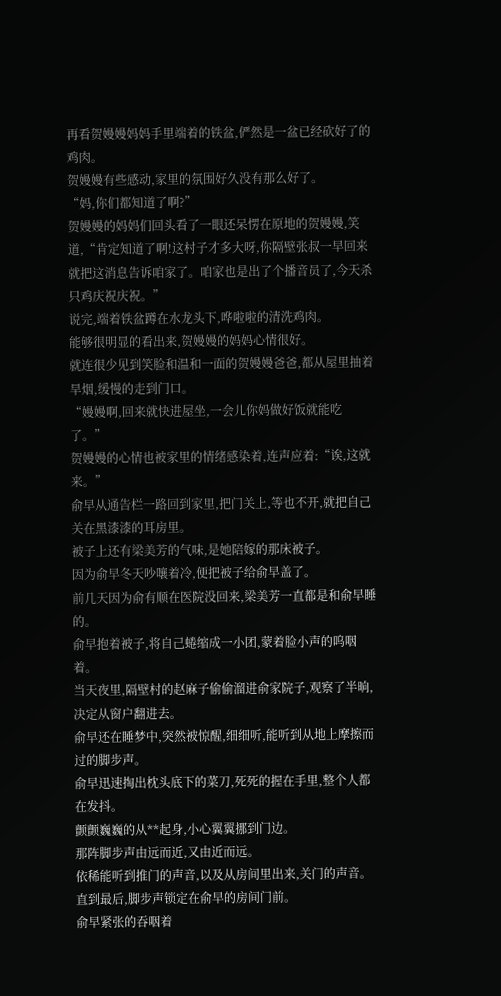再看贺嫚嫚妈妈手里端着的铁盆,俨然是一盆已经砍好了的鸡肉。
贺嫚嫚有些感动,家里的氛围好久没有那么好了。
“妈,你们都知道了啊?”
贺嫚嫚的妈妈们回头看了一眼还呆愣在原地的贺嫚嫚,笑道,“肯定知道了啊!这村子才多大呀,你隔壁张叔一早回来就把这消息告诉咱家了。咱家也是出了个播音员了,今天杀只鸡庆祝庆祝。”
说完,端着铁盆蹲在水龙头下,哗啦啦的清洗鸡肉。
能够很明显的看出来,贺嫚嫚的妈妈心情很好。
就连很少见到笑脸和温和一面的贺嫚嫚爸爸,都从屋里抽着旱烟,缓慢的走到门口。
“嫚嫚啊,回来就快进屋坐,一会儿你妈做好饭就能吃了。”
贺嫚嫚的心情也被家里的情绪感染着,连声应着:“诶,这就来。”
俞早从通告栏一路回到家里,把门关上,等也不开,就把自己关在黑漆漆的耳房里。
被子上还有梁美芳的气味,是她陪嫁的那床被子。
因为俞早冬天吵嚷着冷,便把被子给俞早盖了。
前几天因为俞有顺在医院没回来,梁美芳一直都是和俞早睡的。
俞早抱着被子,将自己蜷缩成一小团,蒙着脸小声的呜咽着。
当天夜里,隔壁村的赵麻子偷偷溜进俞家院子,观察了半晌,决定从窗户翻进去。
俞早还在睡梦中,突然被惊醒,细细听,能听到从地上摩擦而过的脚步声。
俞早迅速掏出枕头底下的菜刀,死死的握在手里,整个人都在发抖。
颤颤巍巍的从**起身,小心翼翼挪到门边。
那阵脚步声由远而近,又由近而远。
依稀能听到推门的声音,以及从房间里出来,关门的声音。
直到最后,脚步声锁定在俞早的房间门前。
俞早紧张的吞咽着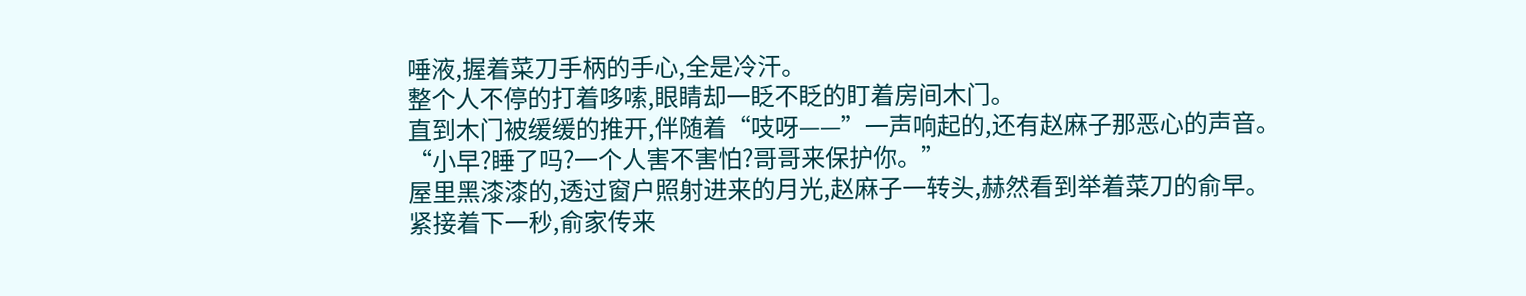唾液,握着菜刀手柄的手心,全是冷汗。
整个人不停的打着哆嗦,眼睛却一眨不眨的盯着房间木门。
直到木门被缓缓的推开,伴随着“吱呀——”一声响起的,还有赵麻子那恶心的声音。
“小早?睡了吗?一个人害不害怕?哥哥来保护你。”
屋里黑漆漆的,透过窗户照射进来的月光,赵麻子一转头,赫然看到举着菜刀的俞早。
紧接着下一秒,俞家传来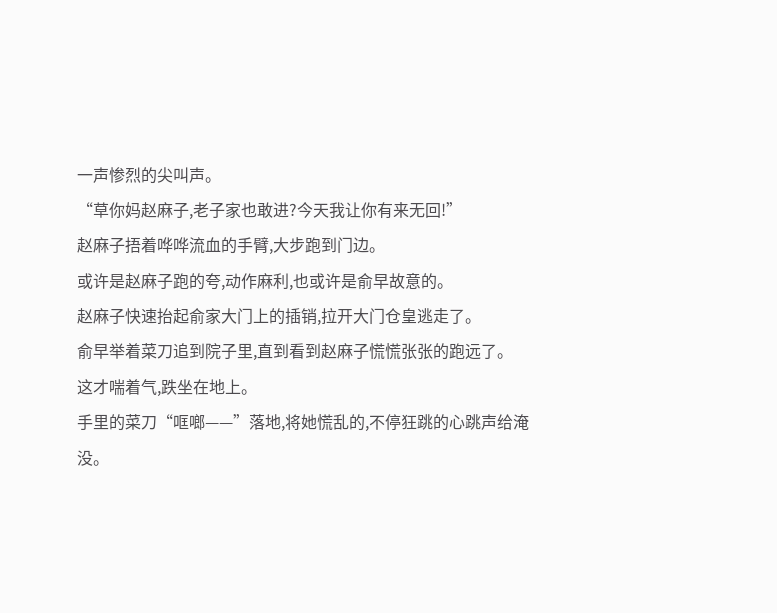一声惨烈的尖叫声。
“草你妈赵麻子,老子家也敢进?今天我让你有来无回!”
赵麻子捂着哗哗流血的手臂,大步跑到门边。
或许是赵麻子跑的夸,动作麻利,也或许是俞早故意的。
赵麻子快速抬起俞家大门上的插销,拉开大门仓皇逃走了。
俞早举着菜刀追到院子里,直到看到赵麻子慌慌张张的跑远了。
这才喘着气,跌坐在地上。
手里的菜刀“哐啷——”落地,将她慌乱的,不停狂跳的心跳声给淹没。